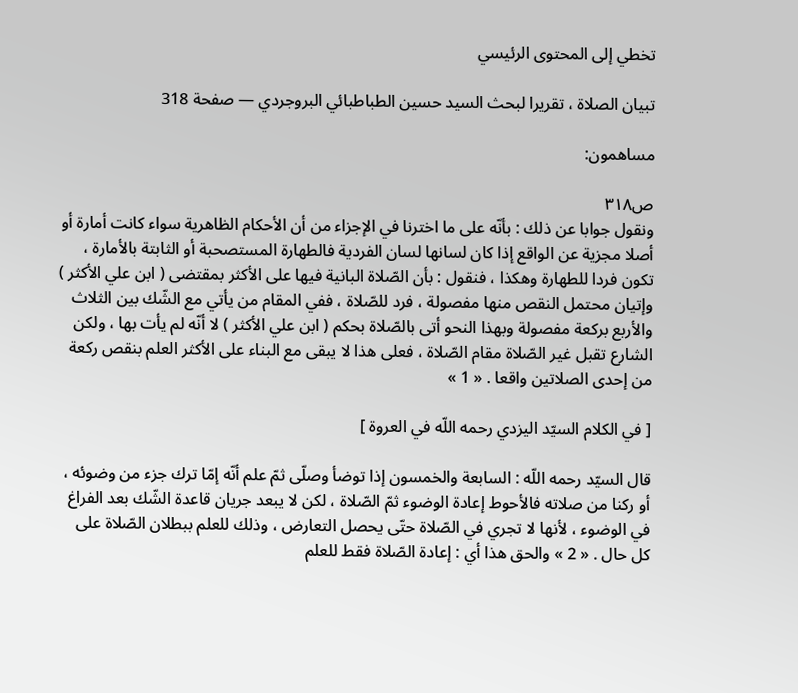تخطي إلى المحتوى الرئيسي

تبيان الصلاة ، تقريرا لبحث السيد حسين الطباطبائي البروجردي — صفحة 318

مساهمون:

ص٣١٨
ونقول جوابا عن ذلك : بأنّه على ما اخترنا في الإجزاء من أن الأحكام الظاهرية سواء كانت أمارة أو أصلا مجزية عن الواقع إذا كان لسانها لسان الفردية فالطهارة المستصحبة أو الثابتة بالأمارة ، تكون فردا للطهارة وهكذا ، فنقول : بأن الصّلاة البانية فيها على الأكثر بمقتضى ( ابن علي الأكثر ) وإتيان محتمل النقص منها مفصولة ، فرد للصّلاة ، ففي المقام من يأتي مع الشّك بين الثلاث والأربع بركعة مفصولة وبهذا النحو أتى بالصّلاة بحكم ( ابن علي الأكثر ) لا أنّه لم يأت بها ، ولكن الشارع تقبل غير الصّلاة مقام الصّلاة ، فعلى هذا لا يبقى مع البناء على الأكثر العلم بنقص ركعة من إحدى الصلاتين واقعا . « 1 »

[ في الكلام السيّد اليزدي رحمه اللّه في العروة ]

قال السيّد رحمه اللّه : السابعة والخمسون إذا توضأ وصلّى ثمّ علم أنّه إمّا ترك جزء من وضوئه ، أو ركنا من صلاته فالأحوط إعادة الوضوء ثمّ الصّلاة ، لكن لا يبعد جريان قاعدة الشّك بعد الفراغ في الوضوء ، لأنها لا تجري في الصّلاة حتّى يحصل التعارض ، وذلك للعلم ببطلان الصّلاة على كل حال . « 2 » والحق هذا أي : إعادة الصّلاة فقط للعلم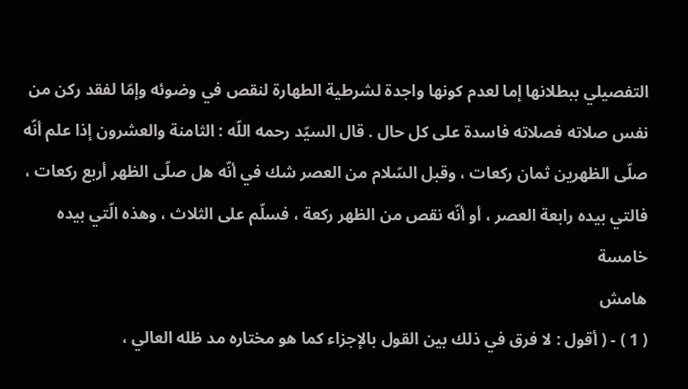التفصيلي ببطلانها إما لعدم كونها واجدة لشرطية الطهارة لنقص في وضوئه وإمّا لفقد ركن من نفس صلاته فصلاته فاسدة على كل حال . قال السيّد رحمه اللّه : الثامنة والعشرون إذا علم أنّه صلّى الظهرين ثمان ركعات ، وقبل السّلام من العصر شك في أنّه هل صلّى الظهر أربع ركعات ، فالتي بيده رابعة العصر ، أو أنّه نقص من الظهر ركعة ، فسلّم على الثلاث ، وهذه الّتي بيده خامسة
هامش
( 1 ) - ( أقول : لا فرق في ذلك بين القول بالإجزاء كما هو مختاره مد ظله العالي ،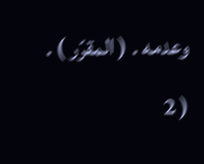وعدمه . ( المقرّر ) . ( 2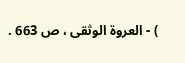) - العروة الوثقى ، ص 663 .